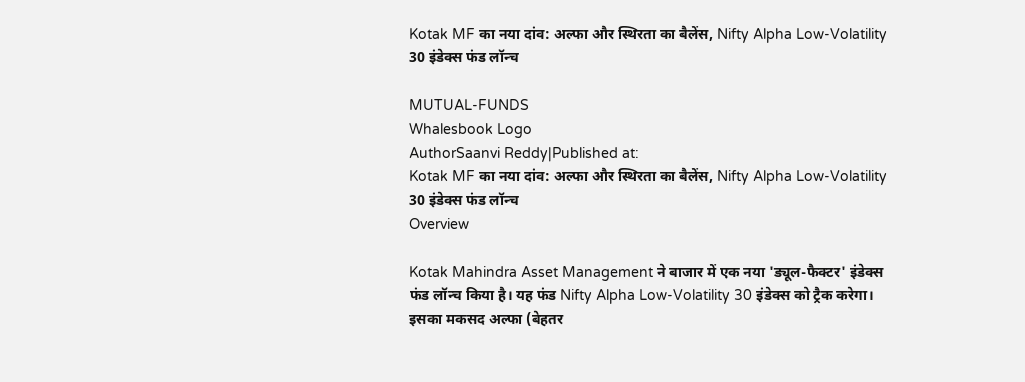Kotak MF का नया दांव: अल्फा और स्थिरता का बैलेंस, Nifty Alpha Low-Volatility 30 इंडेक्स फंड लॉन्च

MUTUAL-FUNDS
Whalesbook Logo
AuthorSaanvi Reddy|Published at:
Kotak MF का नया दांव: अल्फा और स्थिरता का बैलेंस, Nifty Alpha Low-Volatility 30 इंडेक्स फंड लॉन्च
Overview

Kotak Mahindra Asset Management ने बाजार में एक नया 'ड्यूल-फैक्टर' इंडेक्स फंड लॉन्च किया है। यह फंड Nifty Alpha Low-Volatility 30 इंडेक्स को ट्रैक करेगा। इसका मकसद अल्फा (बेहतर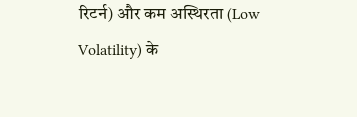रिटर्न) और कम अस्थिरता (Low Volatility) के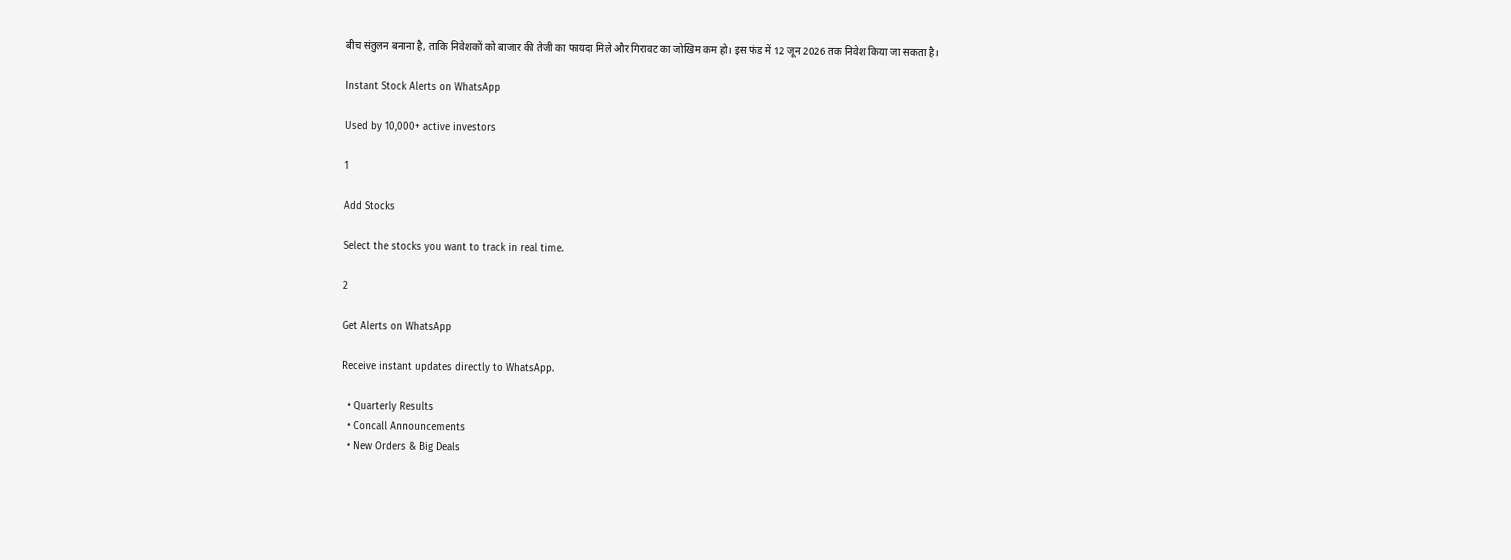बीच संतुलन बनाना है, ताकि निवेशकों को बाजार की तेजी का फायदा मिले और गिरावट का जोखिम कम हो। इस फंड में 12 जून 2026 तक निवेश किया जा सकता है।

Instant Stock Alerts on WhatsApp

Used by 10,000+ active investors

1

Add Stocks

Select the stocks you want to track in real time.

2

Get Alerts on WhatsApp

Receive instant updates directly to WhatsApp.

  • Quarterly Results
  • Concall Announcements
  • New Orders & Big Deals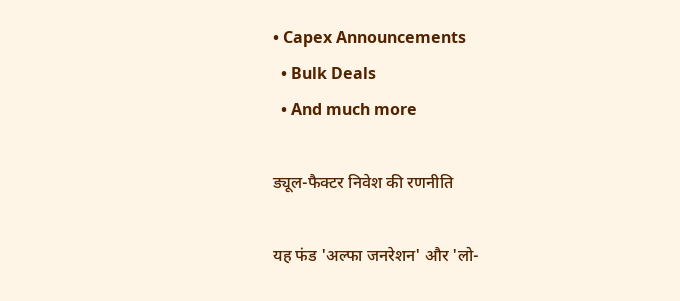• Capex Announcements
  • Bulk Deals
  • And much more

ड्यूल-फैक्टर निवेश की रणनीति

यह फंड 'अल्फा जनरेशन' और 'लो-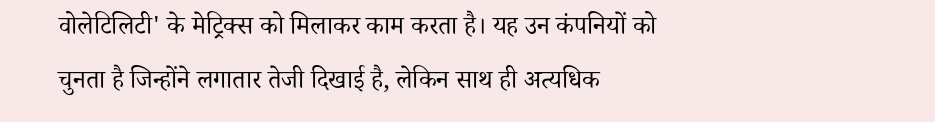वोलेटिलिटी' के मेट्रिक्स को मिलाकर काम करता है। यह उन कंपनियों को चुनता है जिन्होंने लगातार तेजी दिखाई है, लेकिन साथ ही अत्यधिक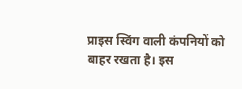प्राइस स्विंग वाली कंपनियों को बाहर रखता है। इस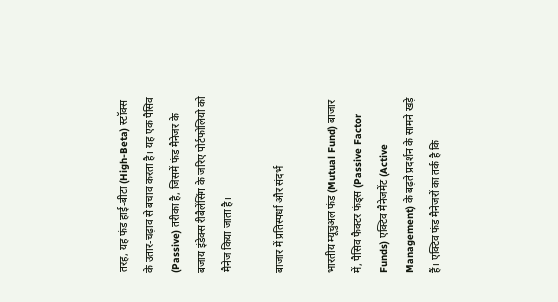तरह, यह फंड हाई-बीटा (High-Beta) स्टॉक्स के उतार-चढ़ाव से बचाव करता है। यह एक पैसिव (Passive) तरीका है, जिसमें फंड मैनेजर के बजाय इंडेक्स रीबैलेंसिंग के जरिए पोर्टफोलियो को मैनेज किया जाता है।

बाजार में प्रतिस्पर्धा और संदर्भ

भारतीय म्यूचुअल फंड (Mutual Fund) बाजार में, पैसिव फैक्टर फंड्स (Passive Factor Funds) एक्टिव मैनेजमेंट (Active Management) के बढ़ते प्रदर्शन के सामने खड़े हैं। एक्टिव फंड मैनेजरों का तर्क है कि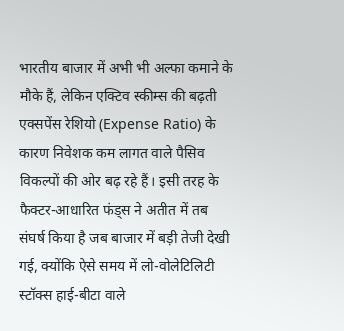भारतीय बाजार में अभी भी अल्फा कमाने के मौके हैं, लेकिन एक्टिव स्कीम्स की बढ़ती एक्सपेंस रेशियो (Expense Ratio) के कारण निवेशक कम लागत वाले पैसिव विकल्पों की ओर बढ़ रहे हैं। इसी तरह के फैक्टर-आधारित फंड्स ने अतीत में तब संघर्ष किया है जब बाजार में बड़ी तेजी देखी गई, क्योंकि ऐसे समय में लो-वोलेटिलिटी स्टॉक्स हाई-बीटा वाले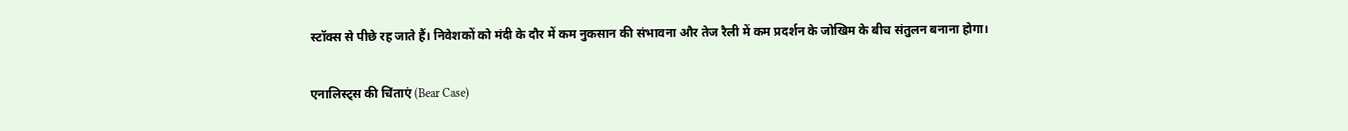स्टॉक्स से पीछे रह जाते हैं। निवेशकों को मंदी के दौर में कम नुकसान की संभावना और तेज रैली में कम प्रदर्शन के जोखिम के बीच संतुलन बनाना होगा।

एनालिस्ट्स की चिंताएं (Bear Case)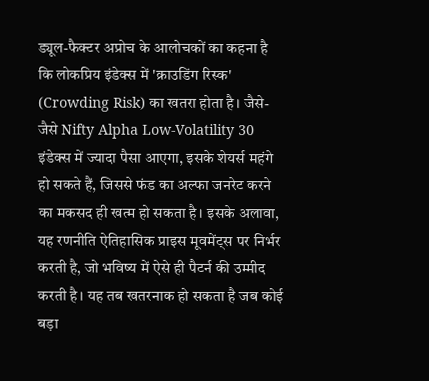ड्यूल-फैक्टर अप्रोच के आलोचकों का कहना है कि लोकप्रिय इंडेक्स में 'क्राउडिंग रिस्क' (Crowding Risk) का खतरा होता है। जैसे-जैसे Nifty Alpha Low-Volatility 30 इंडेक्स में ज्यादा पैसा आएगा, इसके शेयर्स महंगे हो सकते हैं, जिससे फंड का अल्फा जनरेट करने का मकसद ही खत्म हो सकता है। इसके अलावा, यह रणनीति ऐतिहासिक प्राइस मूवमेंट्स पर निर्भर करती है, जो भविष्य में ऐसे ही पैटर्न की उम्मीद करती है। यह तब खतरनाक हो सकता है जब कोई बड़ा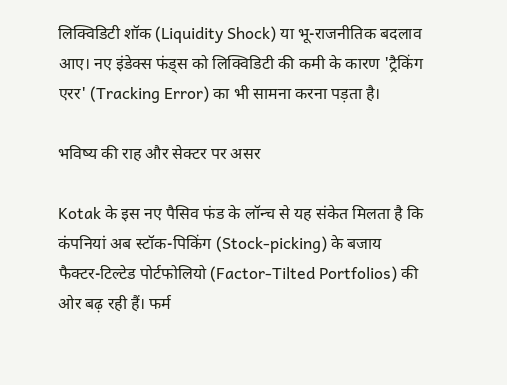लिक्विडिटी शॉक (Liquidity Shock) या भू-राजनीतिक बदलाव आए। नए इंडेक्स फंड्स को लिक्विडिटी की कमी के कारण 'ट्रैकिंग एरर' (Tracking Error) का भी सामना करना पड़ता है।

भविष्य की राह और सेक्टर पर असर

Kotak के इस नए पैसिव फंड के लॉन्च से यह संकेत मिलता है कि कंपनियां अब स्टॉक-पिकिंग (Stock-picking) के बजाय फैक्टर-टिल्टेड पोर्टफोलियो (Factor-Tilted Portfolios) की ओर बढ़ रही हैं। फर्म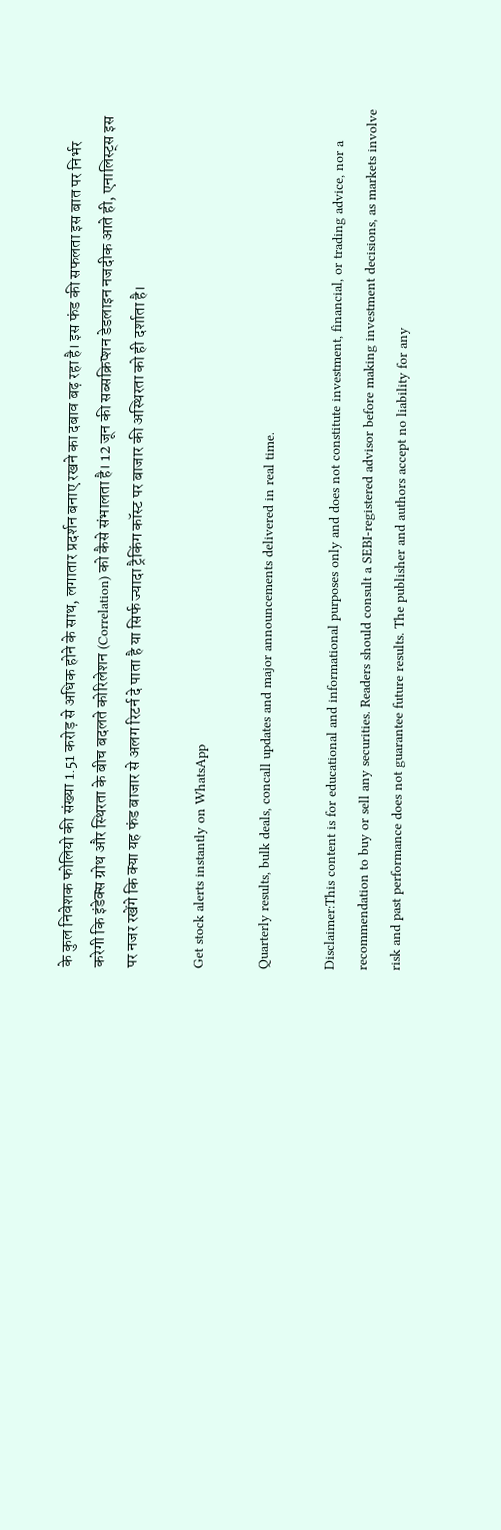के कुल निवेशक फोलियो की संख्या 1.51 करोड़ से अधिक होने के साथ, लगातार प्रदर्शन बनाए रखने का दबाव बढ़ रहा है। इस फंड की सफलता इस बात पर निर्भर करेगी कि इंडेक्स ग्रोथ और स्थिरता के बीच बदलते कोरिलेशन (Correlation) को कैसे संभालता है। 12 जून की सब्सक्रिप्शन डेडलाइन नजदीक आते ही, एनालिस्ट्स इस पर नजर रखेंगे कि क्या यह फंड बाजार से अलग रिटर्न दे पाता है या सिर्फ ज्यादा ट्रैकिंग कॉस्ट पर बाजार की अस्थिरता को ही दर्शाता है।

Get stock alerts instantly on WhatsApp

Quarterly results, bulk deals, concall updates and major announcements delivered in real time.

Disclaimer:This content is for educational and informational purposes only and does not constitute investment, financial, or trading advice, nor a recommendation to buy or sell any securities. Readers should consult a SEBI-registered advisor before making investment decisions, as markets involve risk and past performance does not guarantee future results. The publisher and authors accept no liability for any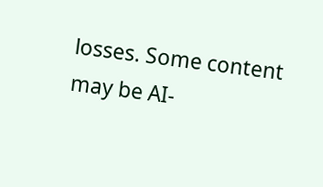losses. Some content may be AI-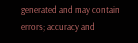generated and may contain errors; accuracy and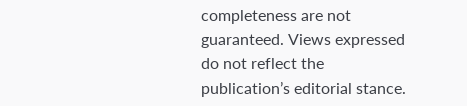completeness are not guaranteed. Views expressed do not reflect the publication’s editorial stance.